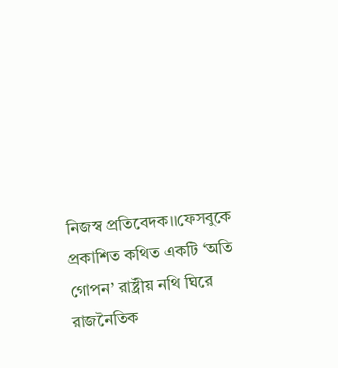নিজস্ব প্রতিবেদক।।ফেসবুকে প্রকাশিত কথিত একটি ‘অতি গোপন’ রাষ্ট্রীয় নথি ঘিরে রাজনৈতিক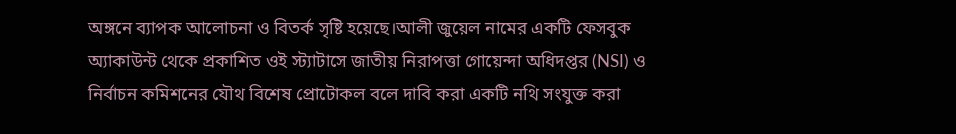অঙ্গনে ব্যাপক আলোচনা ও বিতর্ক সৃষ্টি হয়েছে।আলী জুয়েল নামের একটি ফেসবুক অ্যাকাউন্ট থেকে প্রকাশিত ওই স্ট্যাটাসে জাতীয় নিরাপত্তা গোয়েন্দা অধিদপ্তর (NSI) ও নির্বাচন কমিশনের যৌথ বিশেষ প্রোটোকল বলে দাবি করা একটি নথি সংযুক্ত করা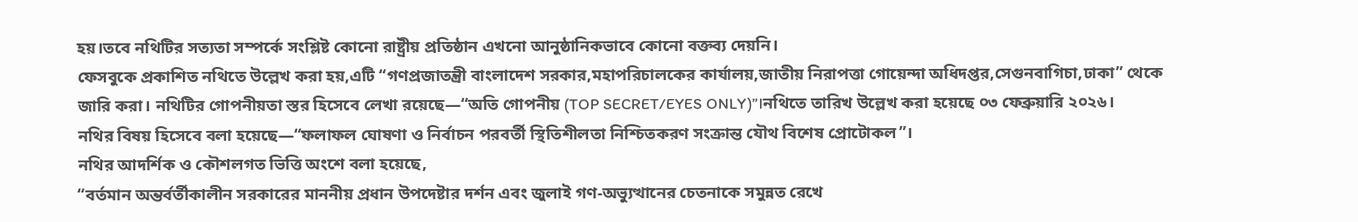হয়।তবে নথিটির সত্যতা সম্পর্কে সংশ্লিষ্ট কোনো রাষ্ট্রীয় প্রতিষ্ঠান এখনো আনুষ্ঠানিকভাবে কোনো বক্তব্য দেয়নি।
ফেসবুকে প্রকাশিত নথিতে উল্লেখ করা হয়,এটি “গণপ্রজাতন্ত্রী বাংলাদেশ সরকার,মহাপরিচালকের কার্যালয়,জাতীয় নিরাপত্তা গোয়েন্দা অধিদপ্তর,সেগুনবাগিচা,ঢাকা” থেকে জারি করা। নথিটির গোপনীয়তা স্তর হিসেবে লেখা রয়েছে—“অতি গোপনীয় (TOP SECRET/EYES ONLY)”।নথিতে তারিখ উল্লেখ করা হয়েছে ০৩ ফেব্রুয়ারি ২০২৬।
নথির বিষয় হিসেবে বলা হয়েছে—“ফলাফল ঘোষণা ও নির্বাচন পরবর্তী স্থিতিশীলতা নিশ্চিতকরণ সংক্রান্ত যৌথ বিশেষ প্রোটোকল”।
নথির আদর্শিক ও কৌশলগত ভিত্তি অংশে বলা হয়েছে,
“বর্তমান অন্তর্বর্তীকালীন সরকারের মাননীয় প্রধান উপদেষ্টার দর্শন এবং জুলাই গণ-অভ্যুত্থানের চেতনাকে সমুন্নত রেখে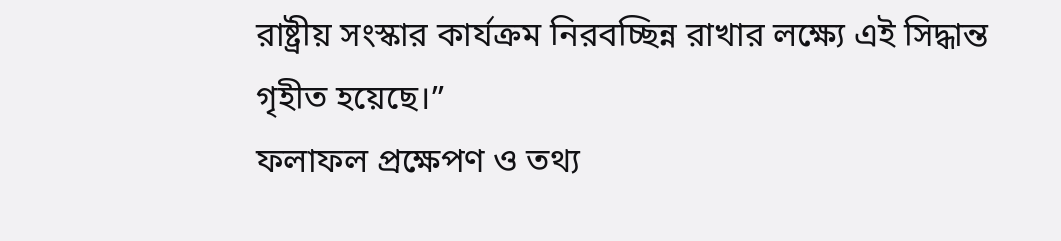রাষ্ট্রীয় সংস্কার কার্যক্রম নিরবচ্ছিন্ন রাখার লক্ষ্যে এই সিদ্ধান্ত গৃহীত হয়েছে।”
ফলাফল প্রক্ষেপণ ও তথ্য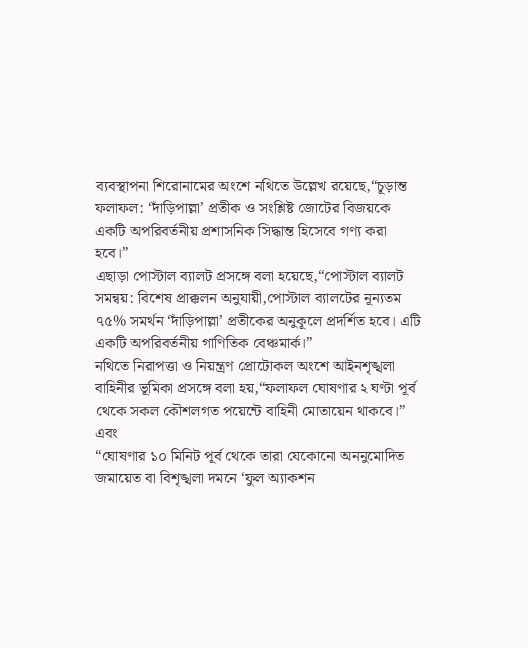ব্যবস্থাপনা শিরোনামের অংশে নথিতে উল্লেখ রয়েছে,“চূড়ান্ত ফলাফল: ‘দাঁড়িপাল্লা’ প্রতীক ও সংশ্লিষ্ট জোটের বিজয়কে একটি অপরিবর্তনীয় প্রশাসনিক সিদ্ধান্ত হিসেবে গণ্য করা হবে।”
এছাড়া পোস্টাল ব্যালট প্রসঙ্গে বলা হয়েছে,“পোস্টাল ব্যালট সমন্বয়: বিশেষ প্রাক্কলন অনুযায়ী,পোস্টাল ব্যালটের নূন্যতম ৭৫% সমর্থন ‘দাঁড়িপাল্লা’ প্রতীকের অনুকূলে প্রদর্শিত হবে। এটি একটি অপরিবর্তনীয় গাণিতিক বেঞ্চমার্ক।”
নথিতে নিরাপত্তা ও নিয়ন্ত্রণ প্রোটোকল অংশে আইনশৃঙ্খলা বাহিনীর ভূমিকা প্রসঙ্গে বলা হয়,“ফলাফল ঘোষণার ২ ঘণ্টা পূর্ব থেকে সকল কৌশলগত পয়েন্টে বাহিনী মোতায়েন থাকবে।”
এবং
“ঘোষণার ১০ মিনিট পূর্ব থেকে তারা যেকোনো অননুমোদিত জমায়েত বা বিশৃঙ্খলা দমনে ‘ফুল অ্যাকশন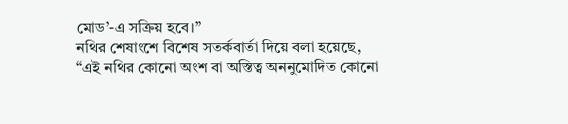মোড’-এ সক্রিয় হবে।”
নথির শেষাংশে বিশেষ সতর্কবার্তা দিয়ে বলা হয়েছে,
“এই নথির কোনো অংশ বা অস্তিত্ব অননুমোদিত কোনো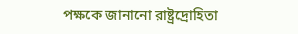পক্ষকে জানানো রাষ্ট্রদ্রোহিতা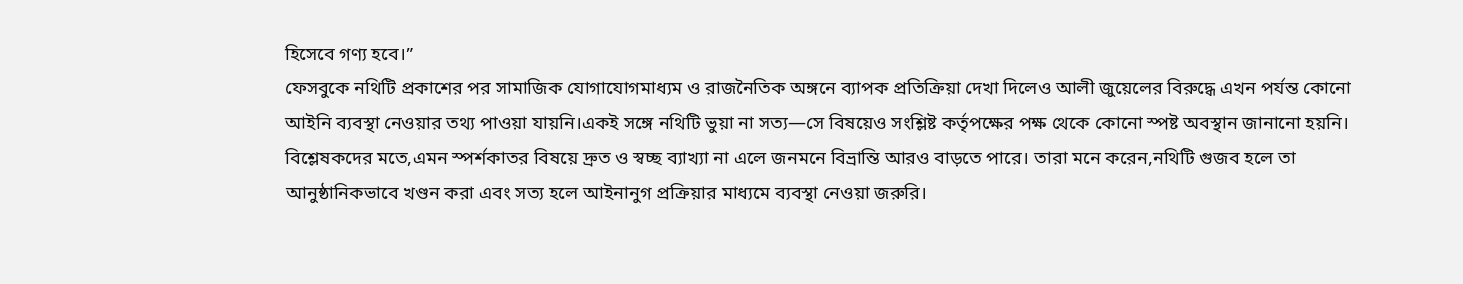হিসেবে গণ্য হবে।”
ফেসবুকে নথিটি প্রকাশের পর সামাজিক যোগাযোগমাধ্যম ও রাজনৈতিক অঙ্গনে ব্যাপক প্রতিক্রিয়া দেখা দিলেও আলী জুয়েলের বিরুদ্ধে এখন পর্যন্ত কোনো আইনি ব্যবস্থা নেওয়ার তথ্য পাওয়া যায়নি।একই সঙ্গে নথিটি ভুয়া না সত্য—সে বিষয়েও সংশ্লিষ্ট কর্তৃপক্ষের পক্ষ থেকে কোনো স্পষ্ট অবস্থান জানানো হয়নি।
বিশ্লেষকদের মতে,এমন স্পর্শকাতর বিষয়ে দ্রুত ও স্বচ্ছ ব্যাখ্যা না এলে জনমনে বিভ্রান্তি আরও বাড়তে পারে। তারা মনে করেন,নথিটি গুজব হলে তা আনুষ্ঠানিকভাবে খণ্ডন করা এবং সত্য হলে আইনানুগ প্রক্রিয়ার মাধ্যমে ব্যবস্থা নেওয়া জরুরি।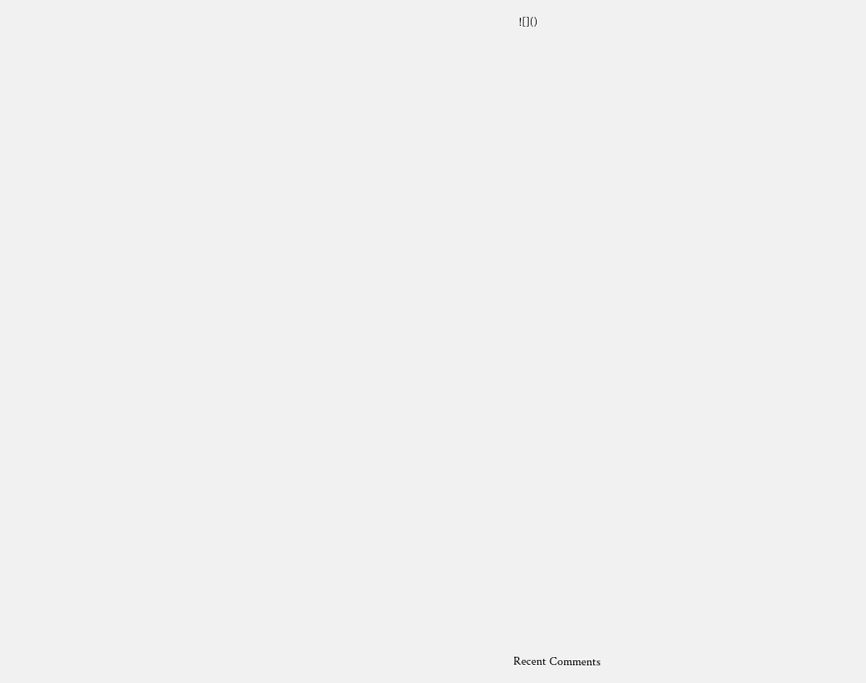![]()








































Recent Comments